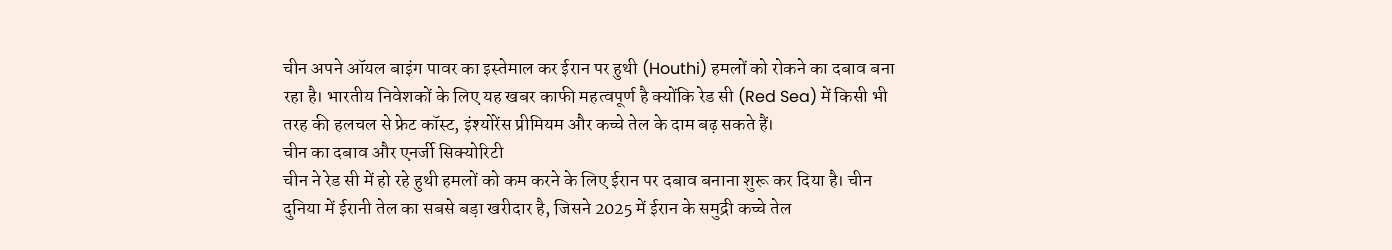चीन अपने ऑयल बाइंग पावर का इस्तेमाल कर ईरान पर हुथी (Houthi) हमलों को रोकने का दबाव बना रहा है। भारतीय निवेशकों के लिए यह खबर काफी महत्वपूर्ण है क्योंकि रेड सी (Red Sea) में किसी भी तरह की हलचल से फ्रेट कॉस्ट, इंश्योरेंस प्रीमियम और कच्चे तेल के दाम बढ़ सकते हैं।
चीन का दबाव और एनर्जी सिक्योरिटी
चीन ने रेड सी में हो रहे हुथी हमलों को कम करने के लिए ईरान पर दबाव बनाना शुरू कर दिया है। चीन दुनिया में ईरानी तेल का सबसे बड़ा खरीदार है, जिसने 2025 में ईरान के समुद्री कच्चे तेल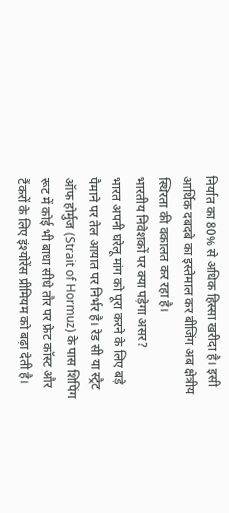निर्यात का 80% से अधिक हिस्सा खरीदा है। इसी आर्थिक दबदबे का इस्तेमाल कर बीजिंग अब क्षेत्रीय स्थिरता की वकालत कर रहा है।
भारतीय निवेशकों पर क्या पड़ेगा असर?
भारत अपनी घरेलू मांग को पूरा करने के लिए बड़े पैमाने पर तेल आयात पर निर्भर है। रेड सी या स्ट्रैट ऑफ होर्मुज (Strait of Hormuz) के पास शिपिंग रूट में कोई भी बाधा सीधे तौर पर फ्रेट कॉस्ट और टैंकरों के लिए इंश्योरेंस प्रीमियम को बढ़ा देती है।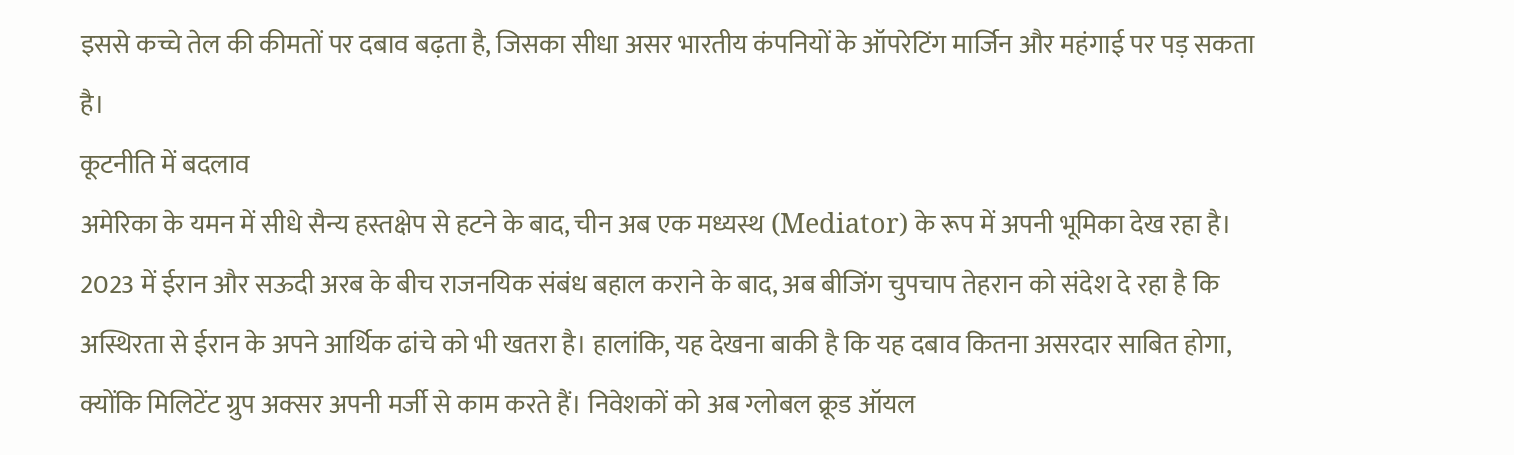इससे कच्चे तेल की कीमतों पर दबाव बढ़ता है, जिसका सीधा असर भारतीय कंपनियों के ऑपरेटिंग मार्जिन और महंगाई पर पड़ सकता है।
कूटनीति में बदलाव
अमेरिका के यमन में सीधे सैन्य हस्तक्षेप से हटने के बाद, चीन अब एक मध्यस्थ (Mediator) के रूप में अपनी भूमिका देख रहा है। 2023 में ईरान और सऊदी अरब के बीच राजनयिक संबंध बहाल कराने के बाद, अब बीजिंग चुपचाप तेहरान को संदेश दे रहा है कि अस्थिरता से ईरान के अपने आर्थिक ढांचे को भी खतरा है। हालांकि, यह देखना बाकी है कि यह दबाव कितना असरदार साबित होगा, क्योंकि मिलिटेंट ग्रुप अक्सर अपनी मर्जी से काम करते हैं। निवेशकों को अब ग्लोबल क्रूड ऑयल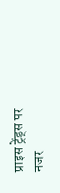प्राइस ट्रेंड्स पर नजर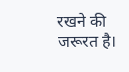रखने की जरूरत है।